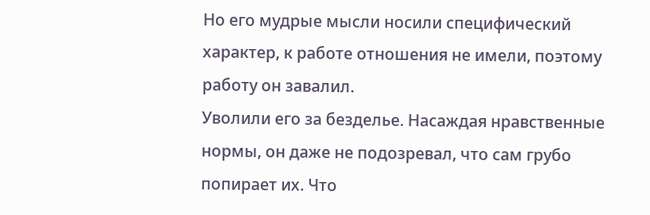Но его мудрые мысли носили специфический характер, к работе отношения не имели, поэтому работу он завалил.
Уволили его за безделье. Насаждая нравственные нормы, он даже не подозревал, что сам грубо попирает их. Что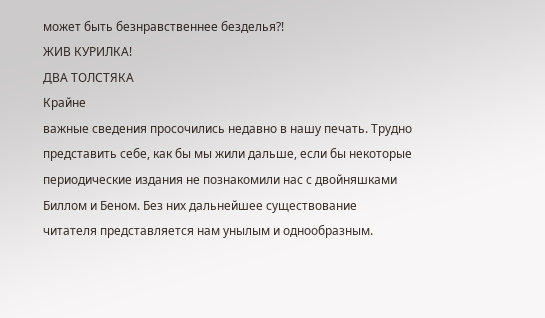может быть безнравственнее безделья?!
ЖИВ КУРИЛКА!
ДВА ТОЛСТЯКА
Крайне
важные сведения просочились недавно в нашу печать. Трудно представить себе, как бы мы жили дальше, если бы некоторые периодические издания не познакомили нас с двойняшками Биллом и Беном. Без них дальнейшее существование читателя представляется нам унылым и однообразным.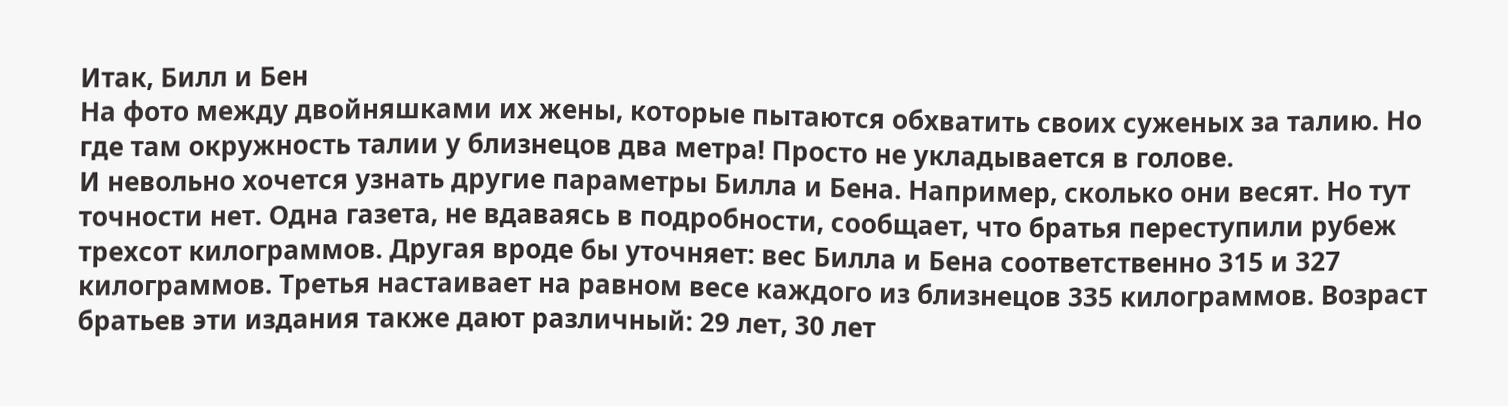Итак, Билл и Бен
На фото между двойняшками их жены, которые пытаются обхватить своих суженых за талию. Но где там окружность талии у близнецов два метра! Просто не укладывается в голове.
И невольно хочется узнать другие параметры Билла и Бена. Например, сколько они весят. Но тут точности нет. Одна газета, не вдаваясь в подробности, сообщает, что братья переступили рубеж трехсот килограммов. Другая вроде бы уточняет: вес Билла и Бена соответственно 315 и 327 килограммов. Третья настаивает на равном весе каждого из близнецов 335 килограммов. Возраст братьев эти издания также дают различный: 29 лет, 30 лет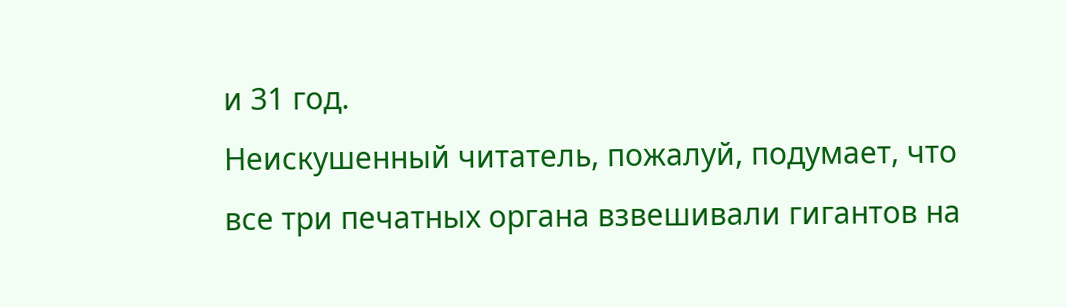и 31 год.
Неискушенный читатель, пожалуй, подумает, что все три печатных органа взвешивали гигантов на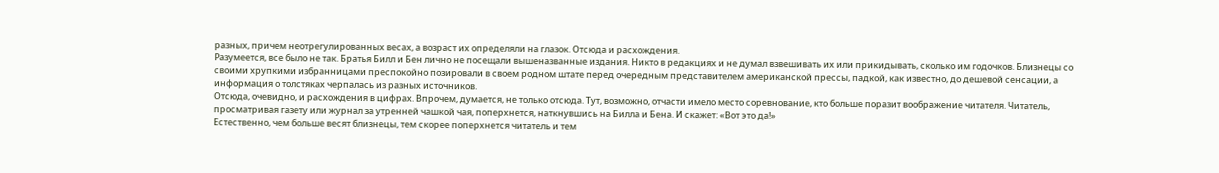разных, причем неотрегулированных весах, а возраст их определяли на глазок. Отсюда и расхождения.
Разумеется, все было не так. Братья Билл и Бен лично не посещали вышеназванные издания. Никто в редакциях и не думал взвешивать их или прикидывать, сколько им годочков. Близнецы со своими хрупкими избранницами преспокойно позировали в своем родном штате перед очередным представителем американской прессы, падкой, как известно, до дешевой сенсации, а информация о толстяках черпалась из разных источников.
Отсюда, очевидно, и расхождения в цифрах. Впрочем, думается, не только отсюда. Тут, возможно, отчасти имело место соревнование, кто больше поразит воображение читателя. Читатель, просматривая газету или журнал за утренней чашкой чая, поперхнется, наткнувшись на Билла и Бена. И скажет: «Вот это да!»
Естественно, чем больше весят близнецы, тем скорее поперхнется читатель и тем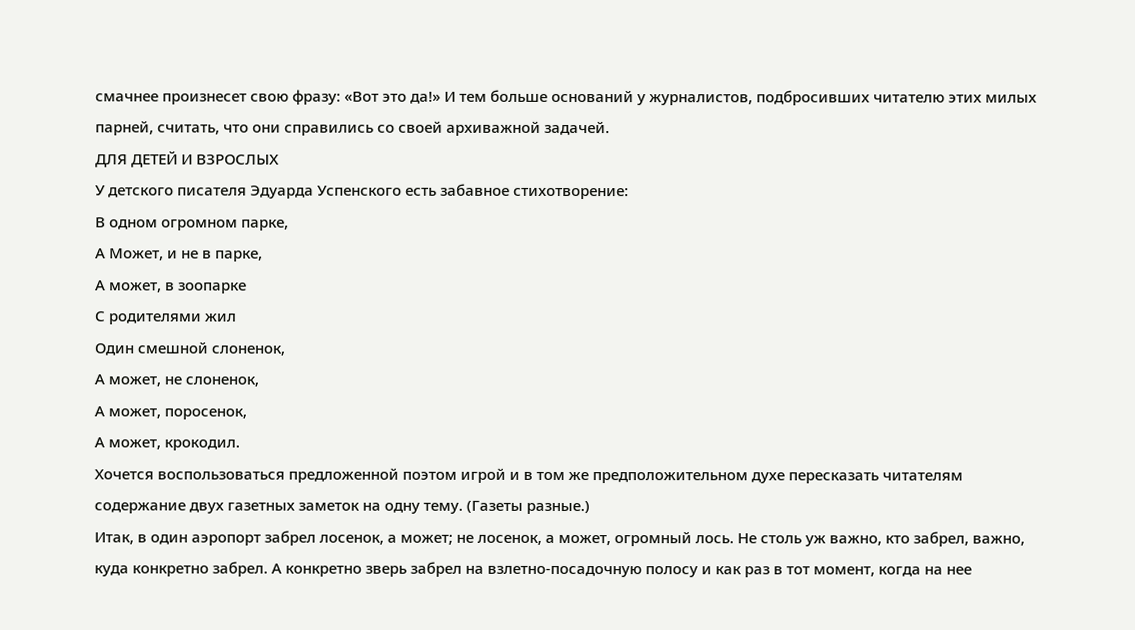смачнее произнесет свою фразу: «Вот это да!» И тем больше оснований у журналистов, подбросивших читателю этих милых парней, считать, что они справились со своей архиважной задачей.
ДЛЯ ДЕТЕЙ И ВЗРОСЛЫХ
У детского писателя Эдуарда Успенского есть забавное стихотворение:
В одном огромном парке,
А Может, и не в парке,
А может, в зоопарке
С родителями жил
Один смешной слоненок,
А может, не слоненок,
А может, поросенок,
А может, крокодил.
Хочется воспользоваться предложенной поэтом игрой и в том же предположительном духе пересказать читателям содержание двух газетных заметок на одну тему. (Газеты разные.)
Итак, в один аэропорт забрел лосенок, а может; не лосенок, а может, огромный лось. Не столь уж важно, кто забрел, важно, куда конкретно забрел. А конкретно зверь забрел на взлетно-посадочную полосу и как раз в тот момент, когда на нее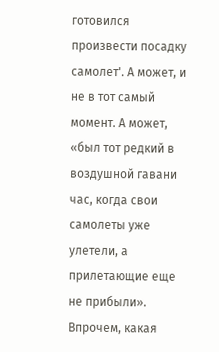готовился произвести посадку самолет'. А может, и не в тот самый момент. А может, «был тот редкий в воздушной гавани час, когда свои самолеты уже улетели, а прилетающие еще не прибыли».
Впрочем, какая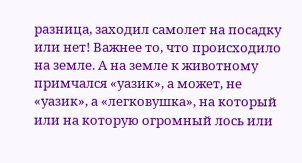разница, заходил самолет на посадку или нет! Важнее то, что происходило на земле. А на земле к животному примчался «уазик», а может, не «уазик», а «легковушка», на который или на которую огромный лось или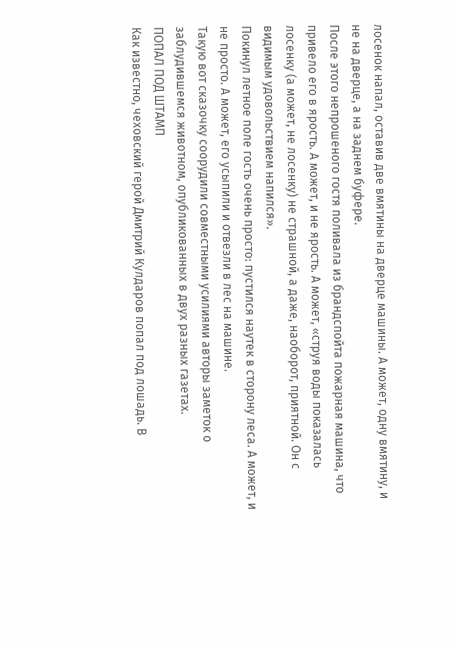лосенок напал, оставив две вмятины на дверце машины. А может, одну вмятину, и не на дверце, а на заднем буфере.
После этого непрошеного гостя поливала из брандспойта пожарная машина, что привело его в ярость. А может, и не ярость. А может, «струя воды показалась лосенку (а может, не лосенку) не страшной, а даже, наоборот, приятной. Он с видимым удовольствием напился».
Покинул летное поле гость очень просто: пустился наутек в сторону леса. А может, и не просто. А может, его усыпили и отвезли в лес на машине.
Такую вот сказочку соорудили совместными усилиями авторы заметок о заблудившемся животном, опубликованных в двух разных газетах.
ПОПАЛ ПОД ШТАМП
Как известно, чеховский герой Дмитрий Кулдаров попал под лошадь. В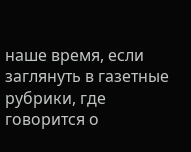наше время, если заглянуть в газетные рубрики, где говорится о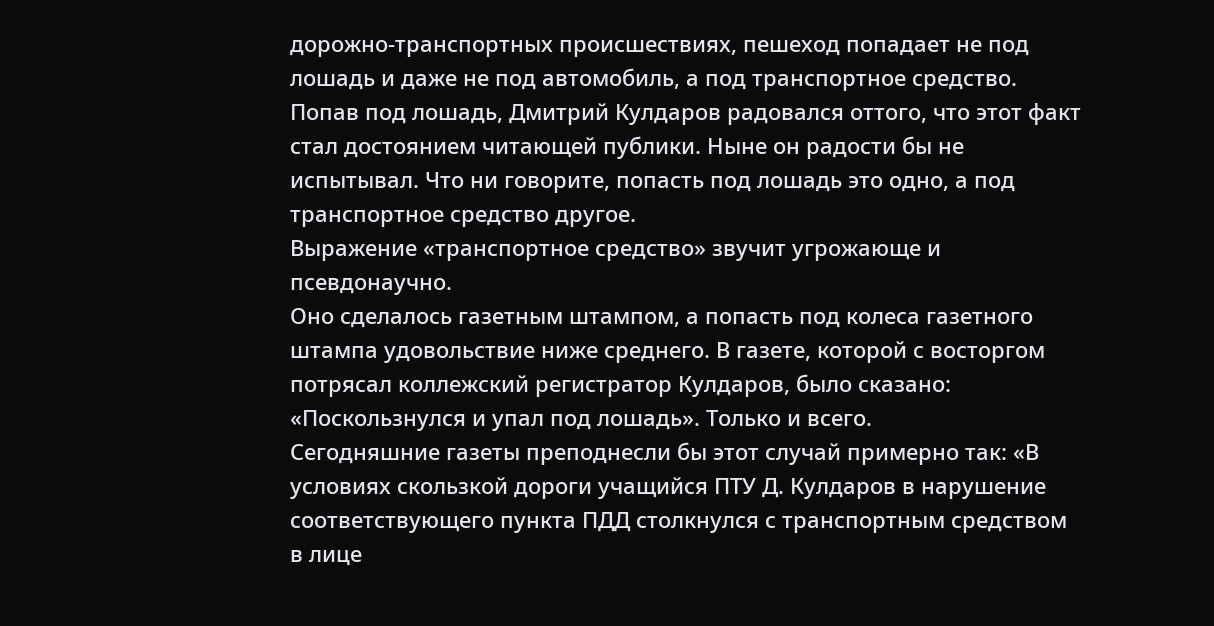дорожно-транспортных происшествиях, пешеход попадает не под лошадь и даже не под автомобиль, а под транспортное средство.
Попав под лошадь, Дмитрий Кулдаров радовался оттого, что этот факт стал достоянием читающей публики. Ныне он радости бы не испытывал. Что ни говорите, попасть под лошадь это одно, а под транспортное средство другое.
Выражение «транспортное средство» звучит угрожающе и псевдонаучно.
Оно сделалось газетным штампом, а попасть под колеса газетного штампа удовольствие ниже среднего. В газете, которой с восторгом потрясал коллежский регистратор Кулдаров, было сказано: «Поскользнулся и упал под лошадь». Только и всего.
Сегодняшние газеты преподнесли бы этот случай примерно так: «В условиях скользкой дороги учащийся ПТУ Д. Кулдаров в нарушение соответствующего пункта ПДД столкнулся с транспортным средством в лице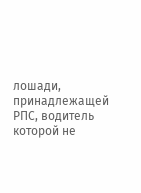лошади, принадлежащей РПС, водитель которой не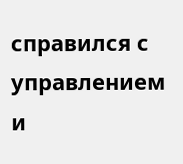справился с управлением и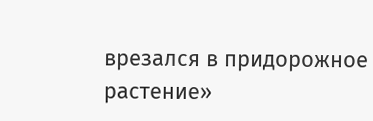врезался в придорожное растение»